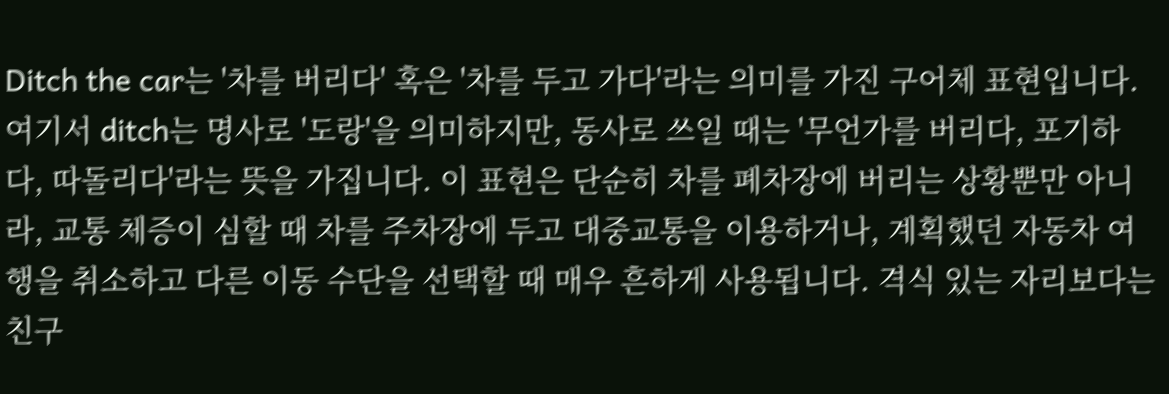Ditch the car는 '차를 버리다' 혹은 '차를 두고 가다'라는 의미를 가진 구어체 표현입니다. 여기서 ditch는 명사로 '도랑'을 의미하지만, 동사로 쓰일 때는 '무언가를 버리다, 포기하다, 따돌리다'라는 뜻을 가집니다. 이 표현은 단순히 차를 폐차장에 버리는 상황뿐만 아니라, 교통 체증이 심할 때 차를 주차장에 두고 대중교통을 이용하거나, 계획했던 자동차 여행을 취소하고 다른 이동 수단을 선택할 때 매우 흔하게 사용됩니다. 격식 있는 자리보다는 친구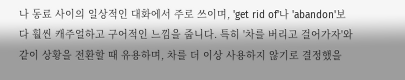나 동료 사이의 일상적인 대화에서 주로 쓰이며, 'get rid of'나 'abandon'보다 훨씬 캐주얼하고 구어적인 느낌을 줍니다. 특히 '차를 버리고 걸어가자'와 같이 상황을 전환할 때 유용하며, 차를 더 이상 사용하지 않기로 결정했을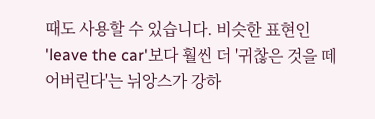때도 사용할 수 있습니다. 비슷한 표현인 'leave the car'보다 훨씬 더 '귀찮은 것을 떼어버린다'는 뉘앙스가 강하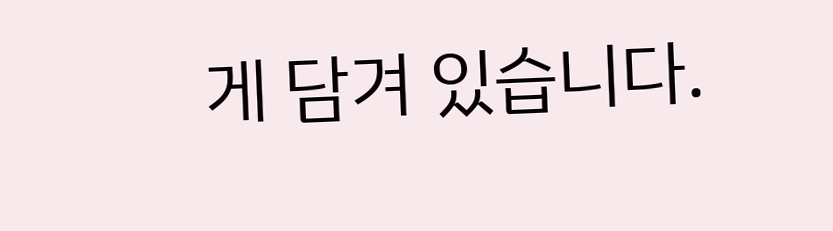게 담겨 있습니다.